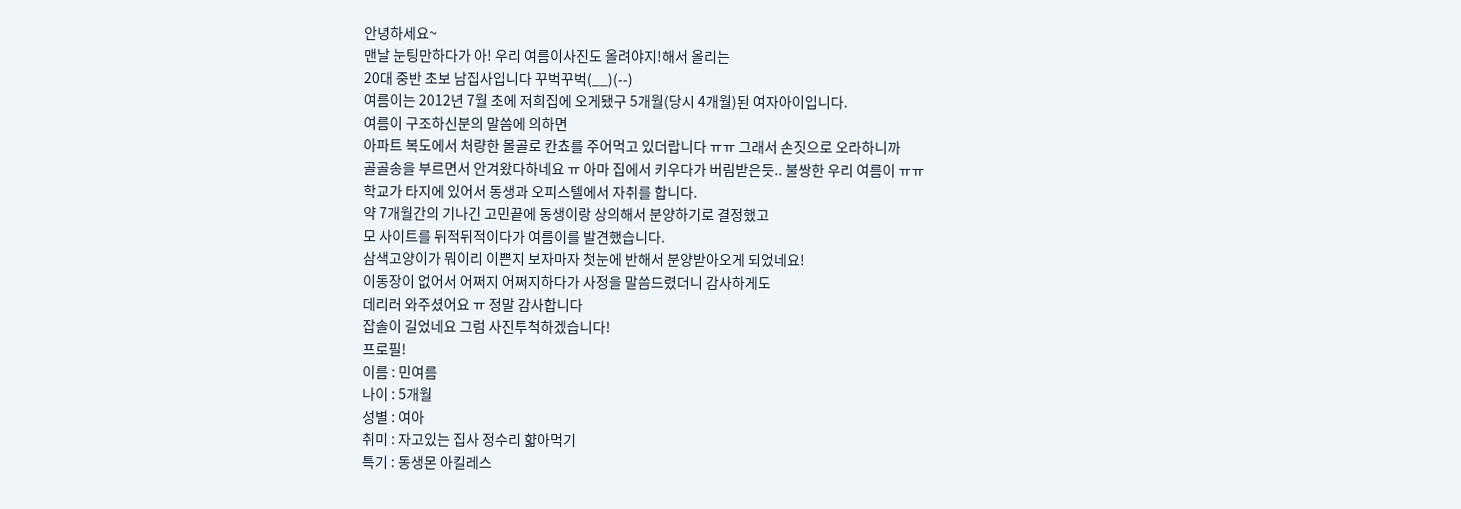안녕하세요~
맨날 눈팅만하다가 아! 우리 여름이사진도 올려야지!해서 올리는
20대 중반 초보 남집사입니다 꾸벅꾸벅(__)(--)
여름이는 2012년 7월 초에 저희집에 오게됐구 5개월(당시 4개월)된 여자아이입니다.
여름이 구조하신분의 말씀에 의하면
아파트 복도에서 처량한 몰골로 칸쵸를 주어먹고 있더랍니다 ㅠㅠ 그래서 손짓으로 오라하니까
골골송을 부르면서 안겨왔다하네요 ㅠ 아마 집에서 키우다가 버림받은듯.. 불쌍한 우리 여름이 ㅠㅠ
학교가 타지에 있어서 동생과 오피스텔에서 자취를 합니다.
약 7개월간의 기나긴 고민끝에 동생이랑 상의해서 분양하기로 결정했고
모 사이트를 뒤적뒤적이다가 여름이를 발견했습니다.
삼색고양이가 뭐이리 이쁜지 보자마자 첫눈에 반해서 분양받아오게 되었네요!
이동장이 없어서 어쩌지 어쩌지하다가 사정을 말씀드렸더니 감사하게도
데리러 와주셨어요 ㅠ 정말 감사합니다
잡솔이 길었네요 그럼 사진투척하겠습니다!
프로필!
이름 : 민여름
나이 : 5개월
성별 : 여아
취미 : 자고있는 집사 정수리 햛아먹기
특기 : 동생몬 아킬레스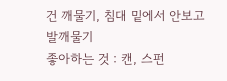건 깨물기, 침대 밑에서 안보고 발깨물기
좋아하는 것 : 캔, 스펀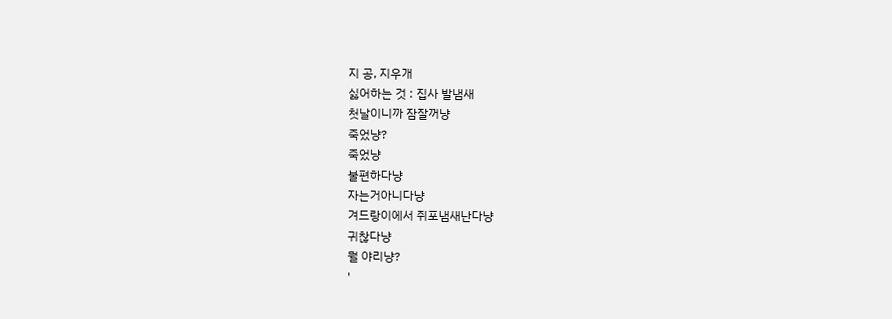지 공, 지우개
싫어하는 것 : 집사 발냄새
첫날이니까 잠잘꺼냥
죽었냥?
죽었냥
불편하다냥
자는거아니다냥
겨드랑이에서 쥐포냄새난다냥
귀찮다냥
뭘 야리냥?
'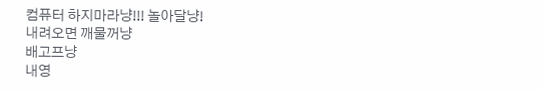컴퓨터 하지마라냥!!! 놀아달냥!
내려오면 깨물꺼냥
배고프냥
내영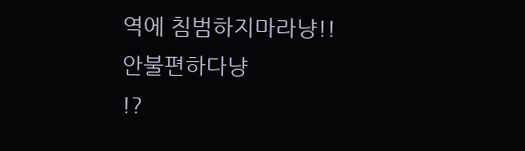역에 침범하지마라냥!!
안불편하다냥
!?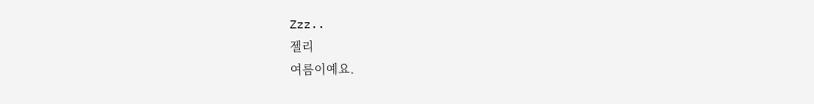Zzz..
젤리
여름이예요.